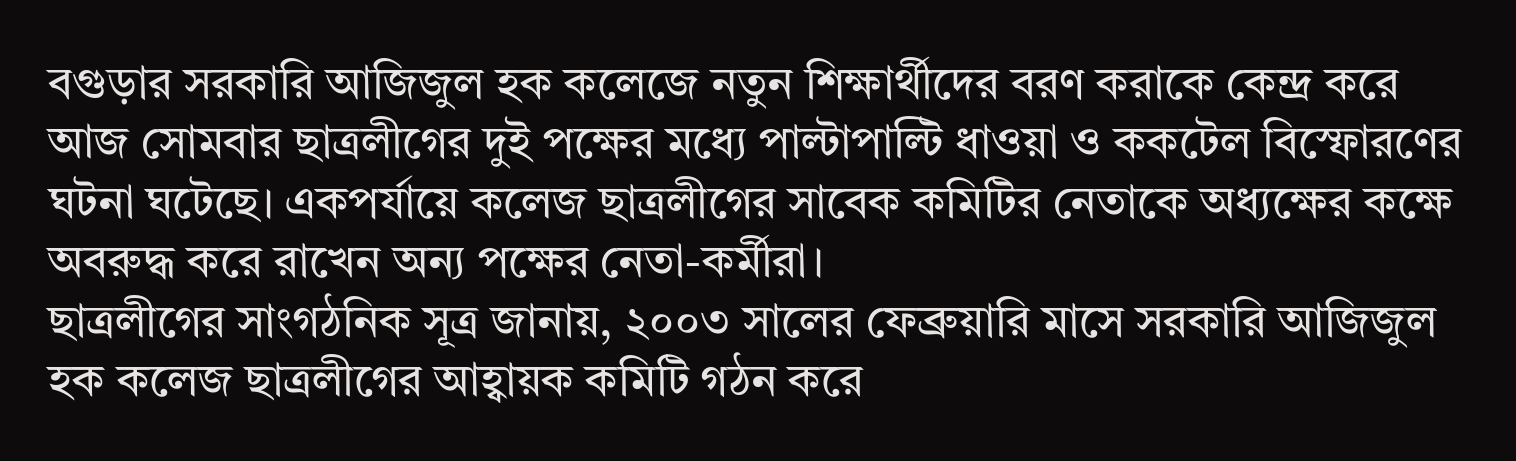বগুড়ার সরকারি আজিজুল হক কলেজে নতুন শিক্ষার্থীদের বরণ করাকে কেন্দ্র করে আজ সোমবার ছাত্রলীগের দুই পক্ষের মধ্যে পাল্টাপাল্টি ধাওয়া ও ককটেল বিস্ফোরণের ঘটনা ঘটেছে। একপর্যায়ে কলেজ ছাত্রলীগের সাবেক কমিটির নেতাকে অধ্যক্ষের কক্ষে অবরুদ্ধ করে রাখেন অন্য পক্ষের নেতা-কর্মীরা।
ছাত্রলীগের সাংগঠনিক সূত্র জানায়, ২০০৩ সালের ফেব্রুয়ারি মাসে সরকারি আজিজুল হক কলেজ ছাত্রলীগের আহ্বায়ক কমিটি গঠন করে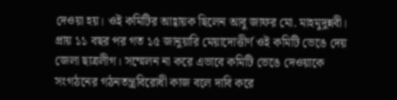দেওয়া হয়। ওই কমিটির আহ্বায়ক ছিলেন আবু জাফর মো. মাহমুদুন্নবী। প্রায় ১১ বছর পর গত ১৫ জানুয়ারি মেয়াদোত্তীর্ণ ওই কমিটি ভেঙে দেয় জেলা ছাত্রলীগ। সম্মেলন না করে এভাবে কমিটি ভেঙে দেওয়াকে সংগঠনের গঠনতন্ত্রবিরোধী কাজ বলে দাবি করে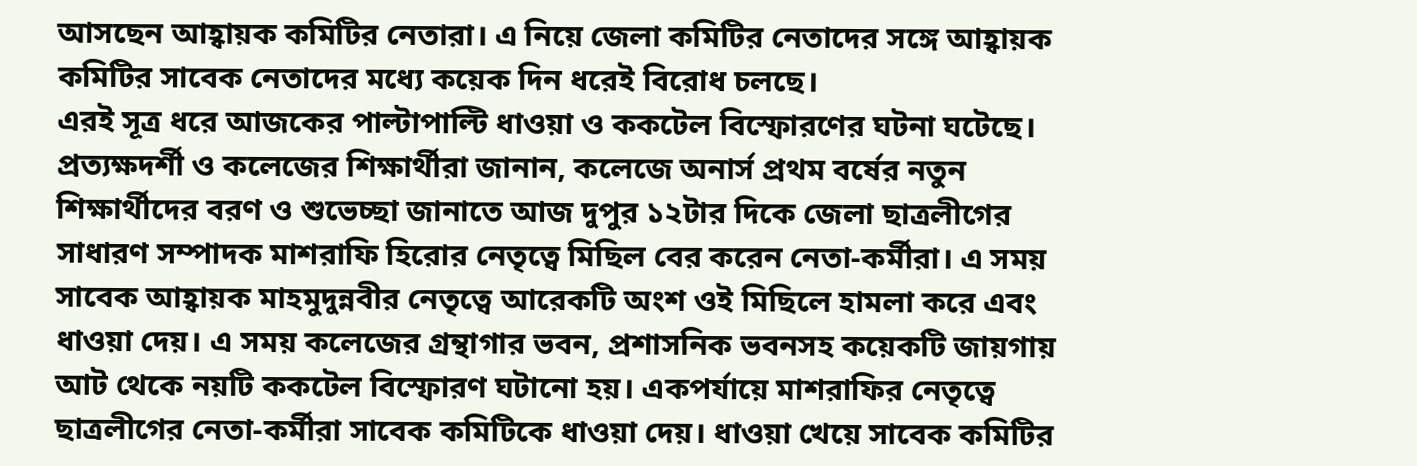আসছেন আহ্বায়ক কমিটির নেতারা। এ নিয়ে জেলা কমিটির নেতাদের সঙ্গে আহ্বায়ক কমিটির সাবেক নেতাদের মধ্যে কয়েক দিন ধরেই বিরোধ চলছে।
এরই সূত্র ধরে আজকের পাল্টাপাল্টি ধাওয়া ও ককটেল বিস্ফোরণের ঘটনা ঘটেছে।
প্রত্যক্ষদর্শী ও কলেজের শিক্ষার্থীরা জানান, কলেজে অনার্স প্রথম বর্ষের নতুন শিক্ষার্থীদের বরণ ও শুভেচ্ছা জানাতে আজ দুপুর ১২টার দিকে জেলা ছাত্রলীগের সাধারণ সম্পাদক মাশরাফি হিরোর নেতৃত্বে মিছিল বের করেন নেতা-কর্মীরা। এ সময় সাবেক আহ্বায়ক মাহমুদুন্নবীর নেতৃত্বে আরেকটি অংশ ওই মিছিলে হামলা করে এবং ধাওয়া দেয়। এ সময় কলেজের গ্রন্থাগার ভবন, প্রশাসনিক ভবনসহ কয়েকটি জায়গায় আট থেকে নয়টি ককটেল বিস্ফোরণ ঘটানো হয়। একপর্যায়ে মাশরাফির নেতৃত্বে ছাত্রলীগের নেতা-কর্মীরা সাবেক কমিটিকে ধাওয়া দেয়। ধাওয়া খেয়ে সাবেক কমিটির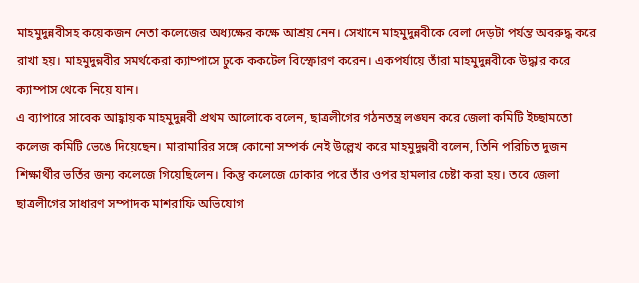মাহমুদুন্নবীসহ কয়েকজন নেতা কলেজের অধ্যক্ষের কক্ষে আশ্রয় নেন। সেখানে মাহমুদুন্নবীকে বেলা দেড়টা পর্যন্ত অবরুদ্ধ করে রাখা হয়। মাহমুদুন্নবীর সমর্থকেরা ক্যাম্পাসে ঢুকে ককটেল বিস্ফোরণ করেন। একপর্যায়ে তাঁরা মাহমুদুন্নবীকে উদ্ধার করে ক্যাম্পাস থেকে নিয়ে যান।
এ ব্যাপারে সাবেক আহ্বায়ক মাহমুদুন্নবী প্রথম আলোকে বলেন, ছাত্রলীগের গঠনতন্ত্র লঙ্ঘন করে জেলা কমিটি ইচ্ছামতো কলেজ কমিটি ভেঙে দিয়েছেন। মারামারির সঙ্গে কোনো সম্পর্ক নেই উল্লেখ করে মাহমুদুন্নবী বলেন, তিনি পরিচিত দুজন শিক্ষার্থীর ভর্তির জন্য কলেজে গিয়েছিলেন। কিন্তু কলেজে ঢোকার পরে তাঁর ওপর হামলার চেষ্টা করা হয়। তবে জেলা ছাত্রলীগের সাধারণ সম্পাদক মাশরাফি অভিযোগ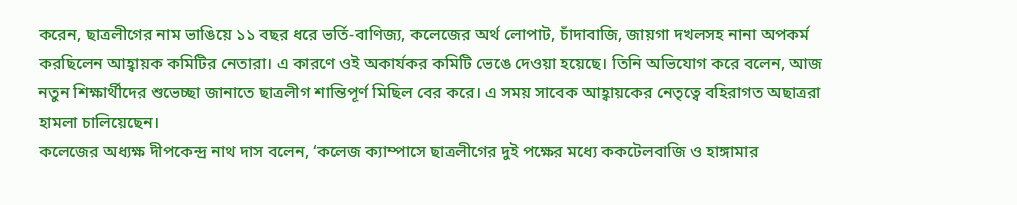করেন, ছাত্রলীগের নাম ভাঙিয়ে ১১ বছর ধরে ভর্তি-বাণিজ্য, কলেজের অর্থ লোপাট, চাঁদাবাজি, জায়গা দখলসহ নানা অপকর্ম করছিলেন আহ্বায়ক কমিটির নেতারা। এ কারণে ওই অকার্যকর কমিটি ভেঙে দেওয়া হয়েছে। তিনি অভিযোগ করে বলেন, আজ নতুন শিক্ষার্থীদের শুভেচ্ছা জানাতে ছাত্রলীগ শান্তিপূর্ণ মিছিল বের করে। এ সময় সাবেক আহ্বায়কের নেতৃত্বে বহিরাগত অছাত্ররা হামলা চালিয়েছেন।
কলেজের অধ্যক্ষ দীপকেন্দ্র নাথ দাস বলেন, ‘কলেজ ক্যাম্পাসে ছাত্রলীগের দুই পক্ষের মধ্যে ককটেলবাজি ও হাঙ্গামার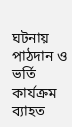ঘটনায় পাঠদান ও ভর্তি কার্যক্রম ব্যাহত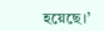হয়েছে।’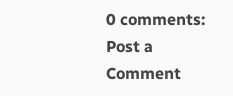0 comments:
Post a Comment